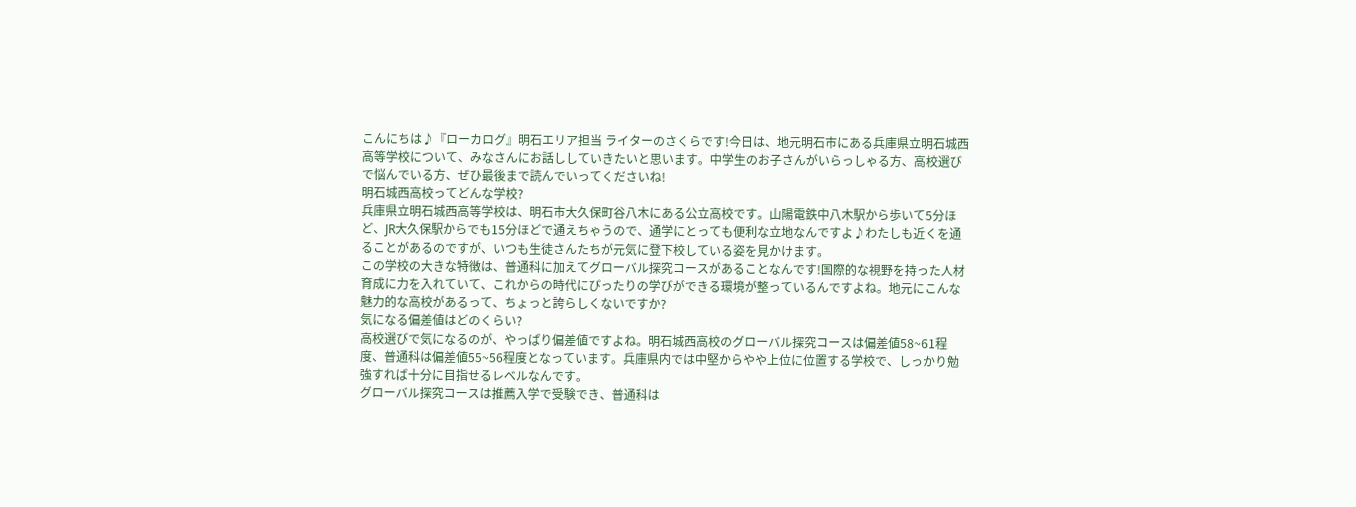こんにちは♪『ローカログ』明石エリア担当 ライターのさくらです!今日は、地元明石市にある兵庫県立明石城西高等学校について、みなさんにお話ししていきたいと思います。中学生のお子さんがいらっしゃる方、高校選びで悩んでいる方、ぜひ最後まで読んでいってくださいね!
明石城西高校ってどんな学校?
兵庫県立明石城西高等学校は、明石市大久保町谷八木にある公立高校です。山陽電鉄中八木駅から歩いて5分ほど、JR大久保駅からでも15分ほどで通えちゃうので、通学にとっても便利な立地なんですよ♪わたしも近くを通ることがあるのですが、いつも生徒さんたちが元気に登下校している姿を見かけます。
この学校の大きな特徴は、普通科に加えてグローバル探究コースがあることなんです!国際的な視野を持った人材育成に力を入れていて、これからの時代にぴったりの学びができる環境が整っているんですよね。地元にこんな魅力的な高校があるって、ちょっと誇らしくないですか?
気になる偏差値はどのくらい?
高校選びで気になるのが、やっぱり偏差値ですよね。明石城西高校のグローバル探究コースは偏差値58~61程度、普通科は偏差値55~56程度となっています。兵庫県内では中堅からやや上位に位置する学校で、しっかり勉強すれば十分に目指せるレベルなんです。
グローバル探究コースは推薦入学で受験でき、普通科は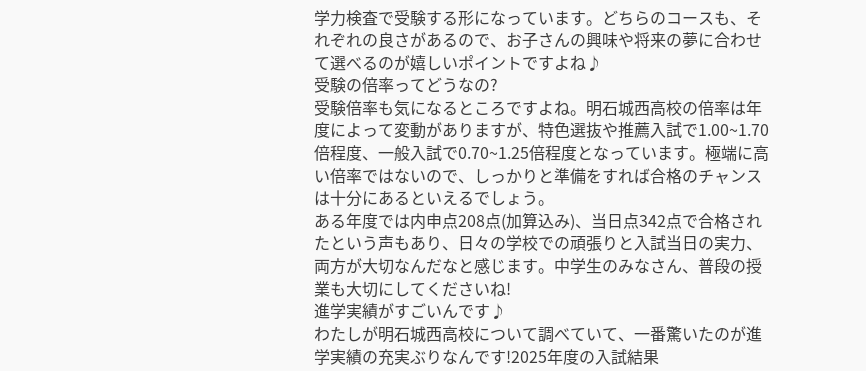学力検査で受験する形になっています。どちらのコースも、それぞれの良さがあるので、お子さんの興味や将来の夢に合わせて選べるのが嬉しいポイントですよね♪
受験の倍率ってどうなの?
受験倍率も気になるところですよね。明石城西高校の倍率は年度によって変動がありますが、特色選抜や推薦入試で1.00~1.70倍程度、一般入試で0.70~1.25倍程度となっています。極端に高い倍率ではないので、しっかりと準備をすれば合格のチャンスは十分にあるといえるでしょう。
ある年度では内申点208点(加算込み)、当日点342点で合格されたという声もあり、日々の学校での頑張りと入試当日の実力、両方が大切なんだなと感じます。中学生のみなさん、普段の授業も大切にしてくださいね!
進学実績がすごいんです♪
わたしが明石城西高校について調べていて、一番驚いたのが進学実績の充実ぶりなんです!2025年度の入試結果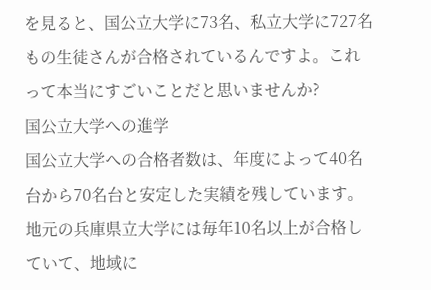を見ると、国公立大学に73名、私立大学に727名もの生徒さんが合格されているんですよ。これって本当にすごいことだと思いませんか?
国公立大学への進学
国公立大学への合格者数は、年度によって40名台から70名台と安定した実績を残しています。地元の兵庫県立大学には毎年10名以上が合格していて、地域に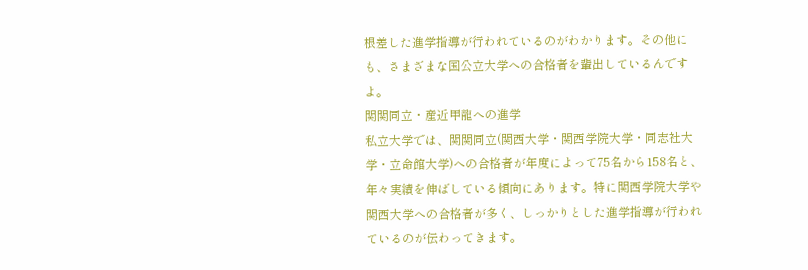根差した進学指導が行われているのがわかります。その他にも、さまざまな国公立大学への合格者を輩出しているんですよ。
関関同立・産近甲龍への進学
私立大学では、関関同立(関西大学・関西学院大学・同志社大学・立命館大学)への合格者が年度によって75名から158名と、年々実績を伸ばしている傾向にあります。特に関西学院大学や関西大学への合格者が多く、しっかりとした進学指導が行われているのが伝わってきます。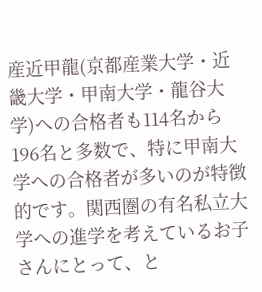産近甲龍(京都産業大学・近畿大学・甲南大学・龍谷大学)への合格者も114名から196名と多数で、特に甲南大学への合格者が多いのが特徴的です。関西圏の有名私立大学への進学を考えているお子さんにとって、と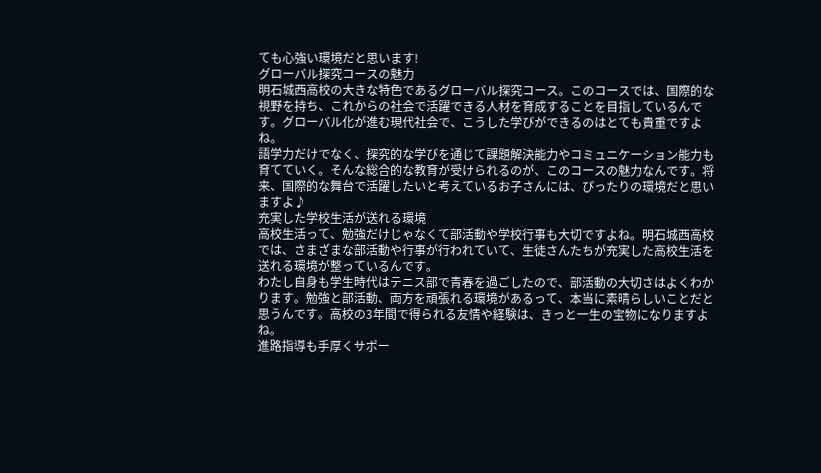ても心強い環境だと思います!
グローバル探究コースの魅力
明石城西高校の大きな特色であるグローバル探究コース。このコースでは、国際的な視野を持ち、これからの社会で活躍できる人材を育成することを目指しているんです。グローバル化が進む現代社会で、こうした学びができるのはとても貴重ですよね。
語学力だけでなく、探究的な学びを通じて課題解決能力やコミュニケーション能力も育てていく。そんな総合的な教育が受けられるのが、このコースの魅力なんです。将来、国際的な舞台で活躍したいと考えているお子さんには、ぴったりの環境だと思いますよ♪
充実した学校生活が送れる環境
高校生活って、勉強だけじゃなくて部活動や学校行事も大切ですよね。明石城西高校では、さまざまな部活動や行事が行われていて、生徒さんたちが充実した高校生活を送れる環境が整っているんです。
わたし自身も学生時代はテニス部で青春を過ごしたので、部活動の大切さはよくわかります。勉強と部活動、両方を頑張れる環境があるって、本当に素晴らしいことだと思うんです。高校の3年間で得られる友情や経験は、きっと一生の宝物になりますよね。
進路指導も手厚くサポー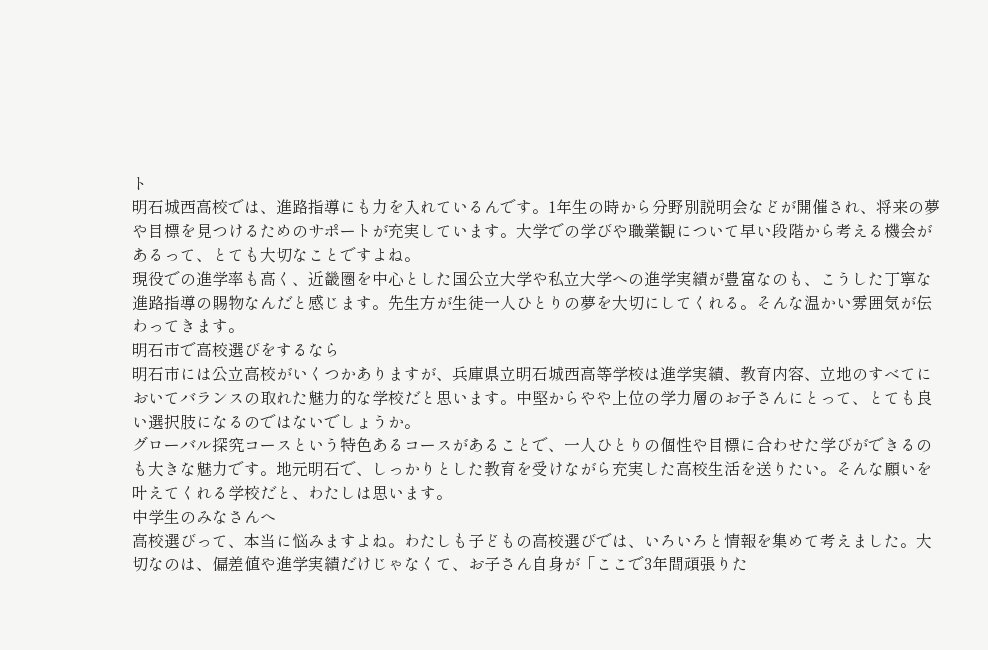ト
明石城西高校では、進路指導にも力を入れているんです。1年生の時から分野別説明会などが開催され、将来の夢や目標を見つけるためのサポートが充実しています。大学での学びや職業観について早い段階から考える機会があるって、とても大切なことですよね。
現役での進学率も高く、近畿圏を中心とした国公立大学や私立大学への進学実績が豊富なのも、こうした丁寧な進路指導の賜物なんだと感じます。先生方が生徒一人ひとりの夢を大切にしてくれる。そんな温かい雰囲気が伝わってきます。
明石市で高校選びをするなら
明石市には公立高校がいくつかありますが、兵庫県立明石城西高等学校は進学実績、教育内容、立地のすべてにおいてバランスの取れた魅力的な学校だと思います。中堅からやや上位の学力層のお子さんにとって、とても良い選択肢になるのではないでしょうか。
グローバル探究コースという特色あるコースがあることで、一人ひとりの個性や目標に合わせた学びができるのも大きな魅力です。地元明石で、しっかりとした教育を受けながら充実した高校生活を送りたい。そんな願いを叶えてくれる学校だと、わたしは思います。
中学生のみなさんへ
高校選びって、本当に悩みますよね。わたしも子どもの高校選びでは、いろいろと情報を集めて考えました。大切なのは、偏差値や進学実績だけじゃなくて、お子さん自身が「ここで3年間頑張りた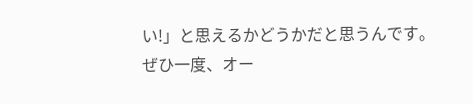い!」と思えるかどうかだと思うんです。
ぜひ一度、オー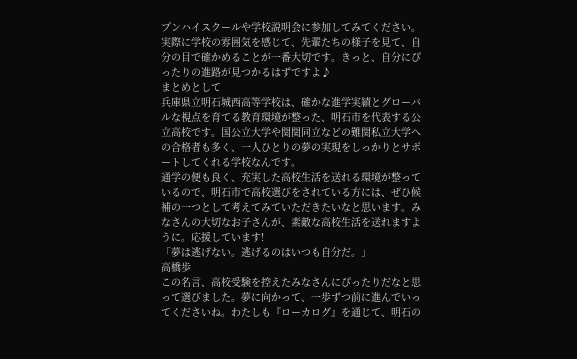プンハイスクールや学校説明会に参加してみてください。実際に学校の雰囲気を感じて、先輩たちの様子を見て、自分の目で確かめることが一番大切です。きっと、自分にぴったりの進路が見つかるはずですよ♪
まとめとして
兵庫県立明石城西高等学校は、確かな進学実績とグローバルな視点を育てる教育環境が整った、明石市を代表する公立高校です。国公立大学や関関同立などの難関私立大学への合格者も多く、一人ひとりの夢の実現をしっかりとサポートしてくれる学校なんです。
通学の便も良く、充実した高校生活を送れる環境が整っているので、明石市で高校選びをされている方には、ぜひ候補の一つとして考えてみていただきたいなと思います。みなさんの大切なお子さんが、素敵な高校生活を送れますように。応援しています!
「夢は逃げない。逃げるのはいつも自分だ。」
高橋歩
この名言、高校受験を控えたみなさんにぴったりだなと思って選びました。夢に向かって、一歩ずつ前に進んでいってくださいね。わたしも『ローカログ』を通じて、明石の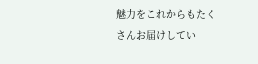魅力をこれからもたくさんお届けしてい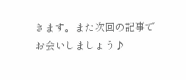きます。また次回の記事でお会いしましょう♪